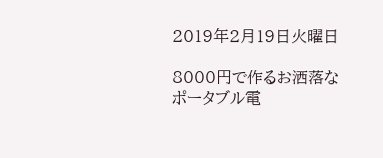2019年2月19日火曜日

8000円で作るお洒落なポータブル電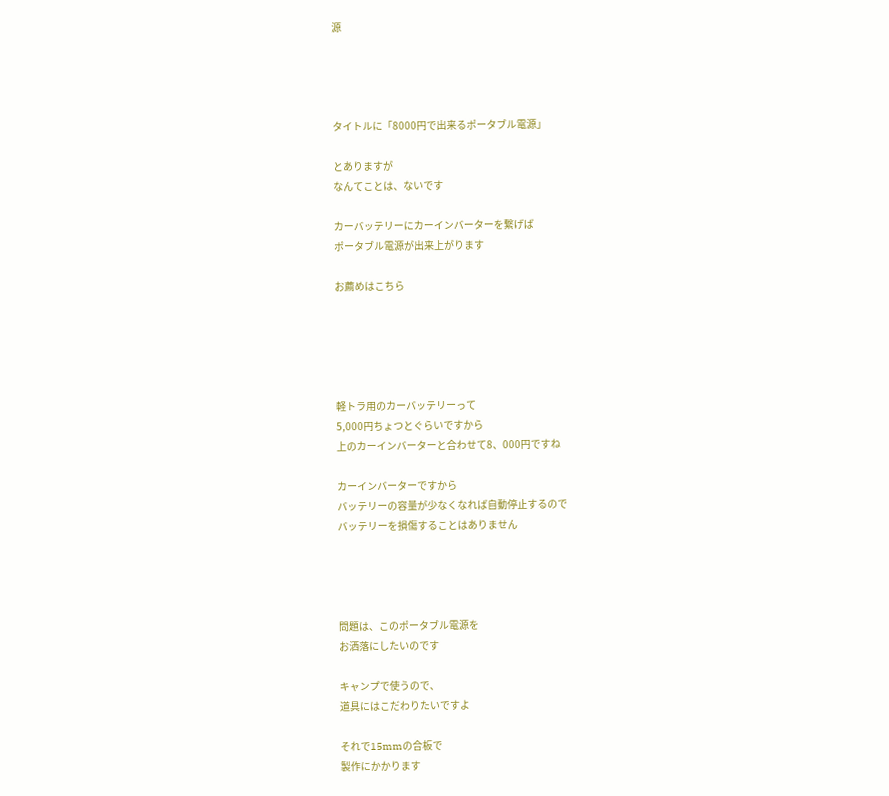源




タイトルに「8000円で出来るポータブル電源」

とありますが
なんてことは、ないです

カーバッテリーにカーインバーターを繋げば
ポータブル電源が出来上がります

お薦めはこちら





軽トラ用のカーバッテリーって
5,000円ちょつとぐらいですから
上のカーインバーターと合わせて8、000円ですね

カーインバーターですから
バッテリーの容量が少なくなれば自動停止するので
バッテリーを損傷することはありません




問題は、このポータブル電源を
お洒落にしたいのです

キャンプで使うので、
道具にはこだわりたいですよ

それで15mmの合板で
製作にかかります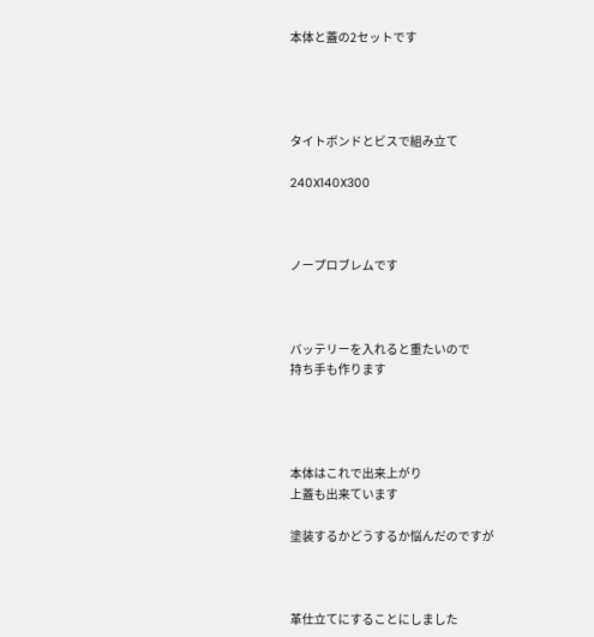本体と蓋の2セットです




タイトボンドとビスで組み立て

240X140X300



ノープロブレムです



バッテリーを入れると重たいので
持ち手も作ります




本体はこれで出来上がり
上蓋も出来ています

塗装するかどうするか悩んだのですが



革仕立てにすることにしました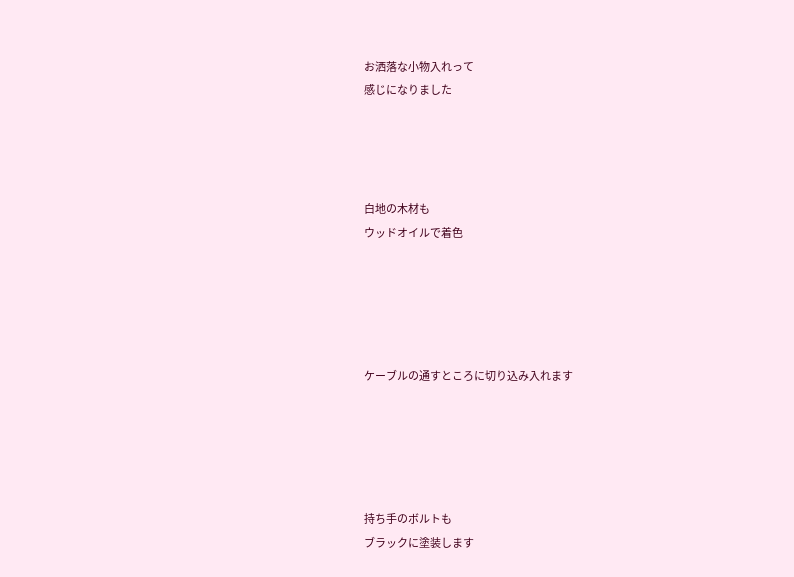お洒落な小物入れって
感じになりました




白地の木材も
ウッドオイルで着色





ケーブルの通すところに切り込み入れます





持ち手のボルトも
ブラックに塗装します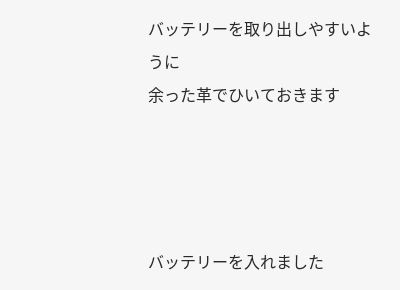バッテリーを取り出しやすいように
余った革でひいておきます




バッテリーを入れました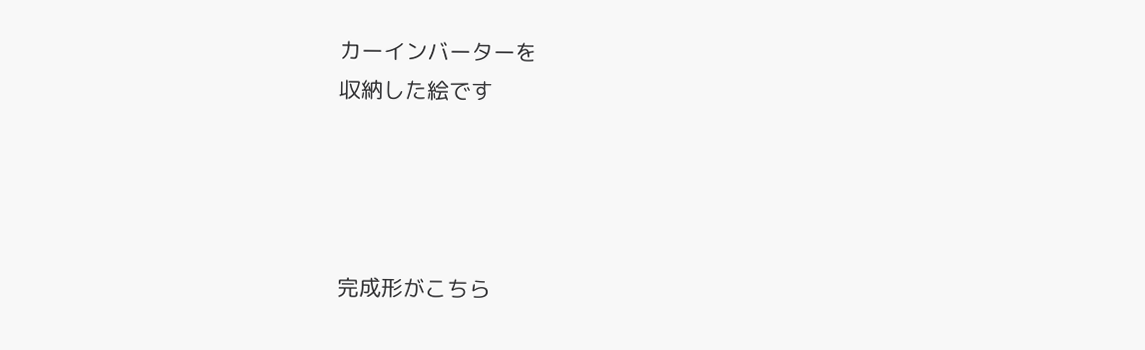カーインバーターを
収納した絵です




完成形がこちら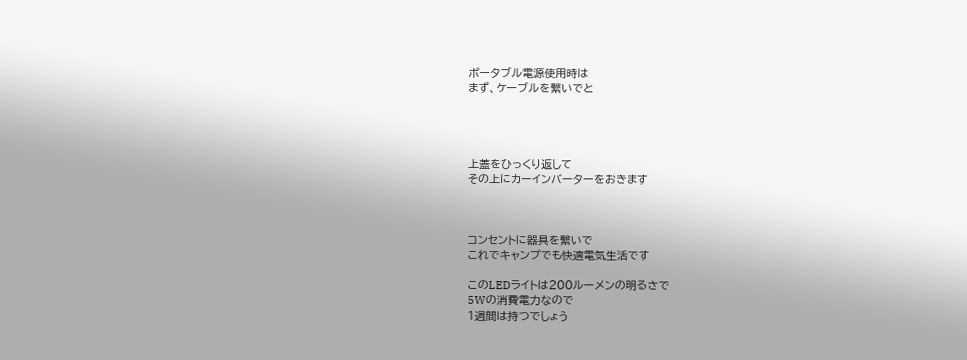ポータブル電源使用時は
まず、ケーブルを繋いでと




上蓋をひっくり返して
その上にカーインバーターをおきます



コンセントに器具を繋いで
これでキャンプでも快適電気生活です

このLEDライトは200ルーメンの明るさで
5Wの消費電力なので
1週間は持つでしょう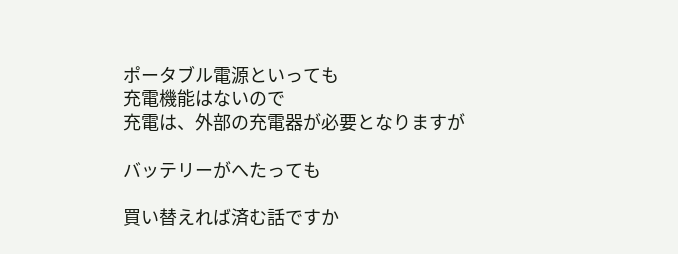ポータブル電源といっても
充電機能はないので
充電は、外部の充電器が必要となりますが

バッテリーがへたっても

買い替えれば済む話ですか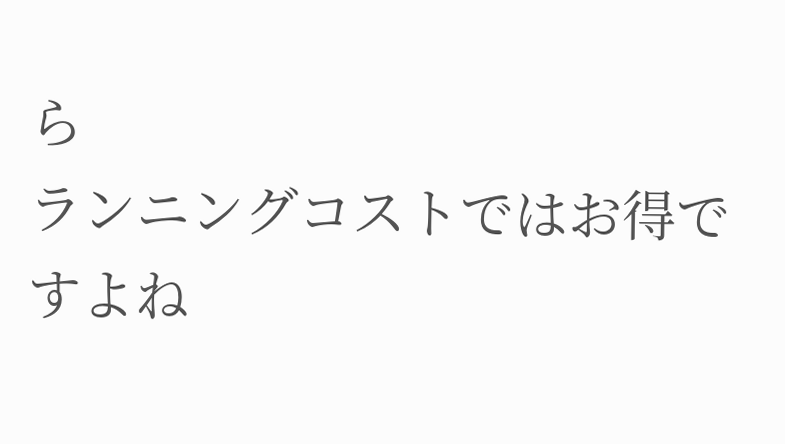ら
ランニングコストではお得ですよね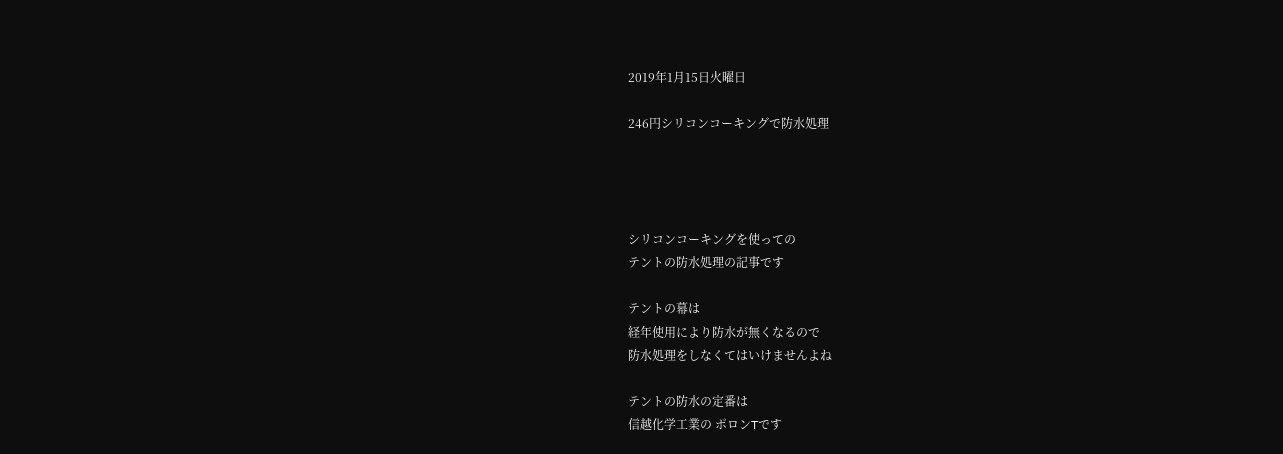2019年1月15日火曜日

246円シリコンコーキングで防水処理




シリコンコーキングを使っての
テントの防水処理の記事です

テントの幕は
経年使用により防水が無くなるので
防水処理をしなくてはいけませんよね

テントの防水の定番は
信越化学工業の ポロンTです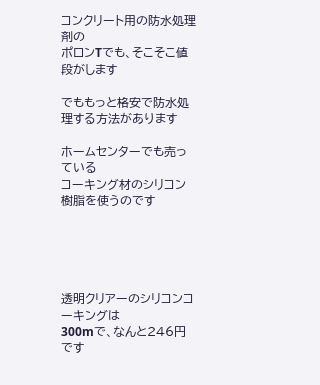コンクリート用の防水処理剤の
ポロンTでも、そこそこ値段がします

でももっと格安で防水処理する方法があります

ホームセンターでも売っている
コーキング材のシリコン樹脂を使うのです





透明クリアーのシリコンコーキングは
300mで、なんと246円です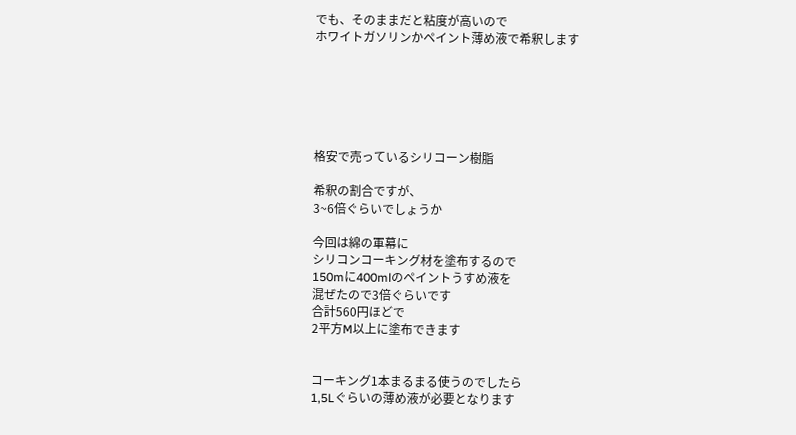でも、そのままだと粘度が高いので
ホワイトガソリンかペイント薄め液で希釈します






格安で売っているシリコーン樹脂

希釈の割合ですが、
3~6倍ぐらいでしょうか

今回は綿の軍幕に
シリコンコーキング材を塗布するので
150mに400mlのペイントうすめ液を
混ぜたので3倍ぐらいです
合計560円ほどで
2平方M以上に塗布できます


コーキング1本まるまる使うのでしたら
1,5Lぐらいの薄め液が必要となります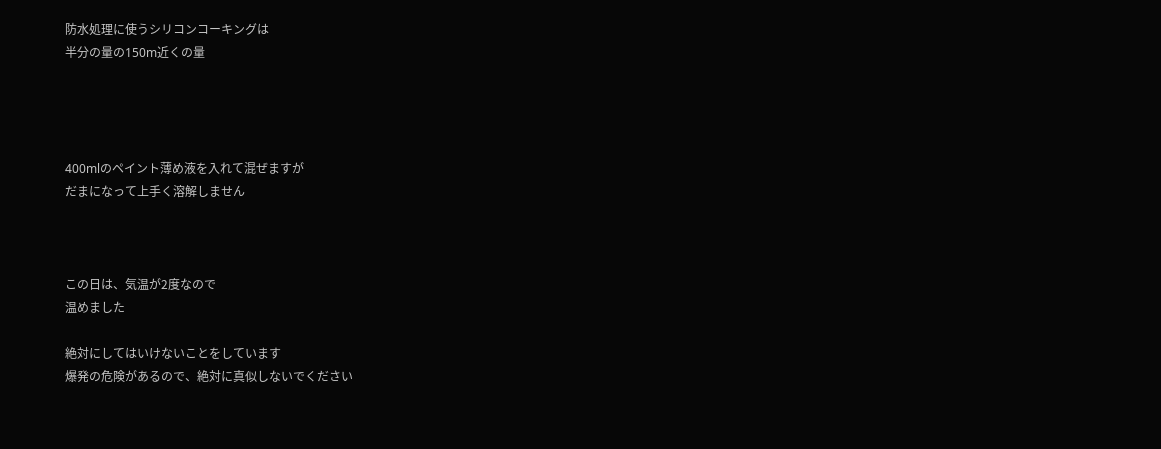防水処理に使うシリコンコーキングは
半分の量の150m近くの量




400mlのペイント薄め液を入れて混ぜますが
だまになって上手く溶解しません



この日は、気温が2度なので
温めました

絶対にしてはいけないことをしています
爆発の危険があるので、絶対に真似しないでください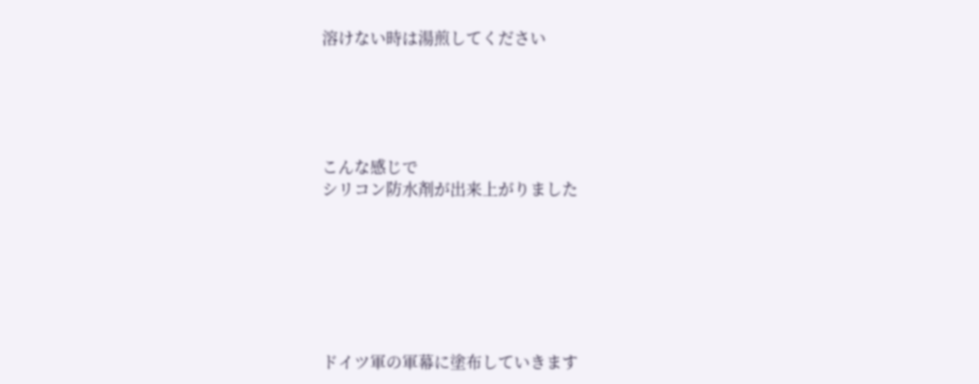溶けない時は湯煎してください





こんな感じで
シリコン防水剤が出来上がりました







ドイツ軍の軍幕に塗布していきます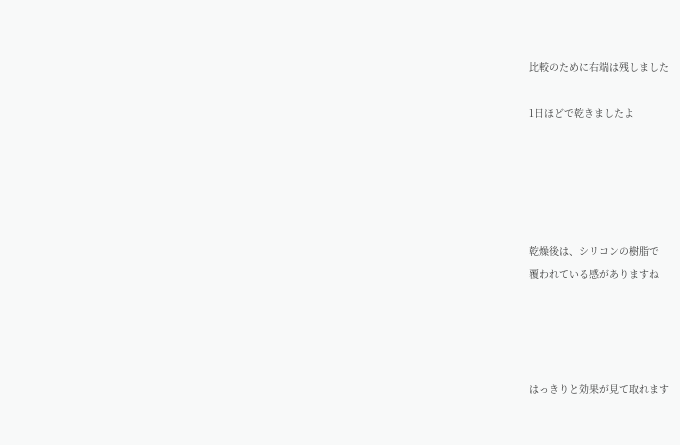比較のために右端は残しました

1日ほどで乾きましたよ





乾燥後は、シリコンの樹脂で
覆われている感がありますね




はっきりと効果が見て取れます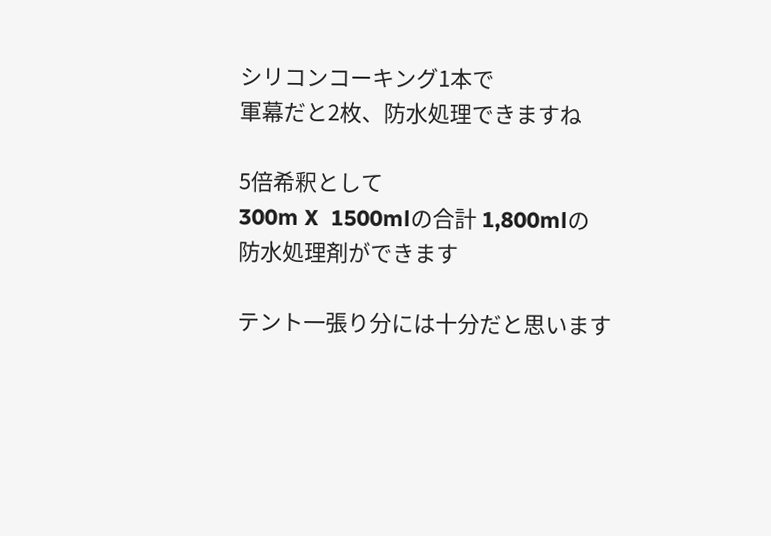シリコンコーキング1本で
軍幕だと2枚、防水処理できますね

5倍希釈として
300m X  1500mlの合計 1,800mlの
防水処理剤ができます

テント一張り分には十分だと思います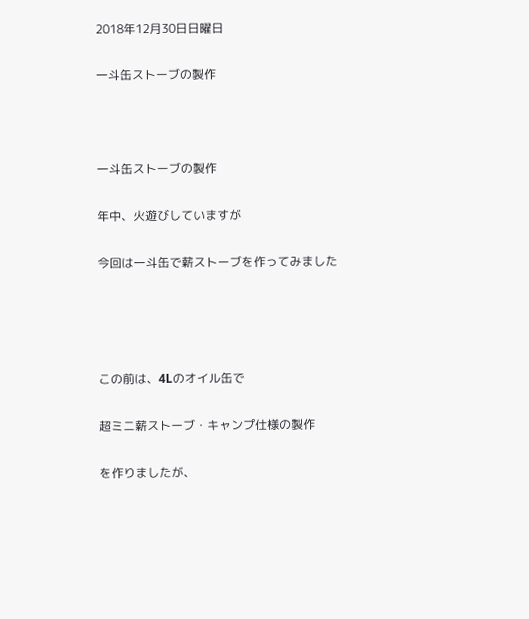2018年12月30日日曜日

一斗缶ストーブの製作



一斗缶ストーブの製作

年中、火遊びしていますが

今回は一斗缶で薪ストーブを作ってみました




この前は、4Lのオイル缶で

超ミニ薪ストーブ・キャンプ仕様の製作

を作りましたが、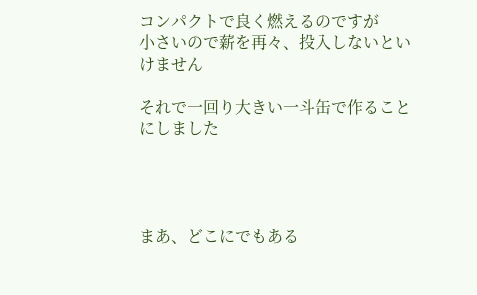コンパクトで良く燃えるのですが
小さいので薪を再々、投入しないといけません

それで一回り大きい一斗缶で作ることにしました




まあ、どこにでもある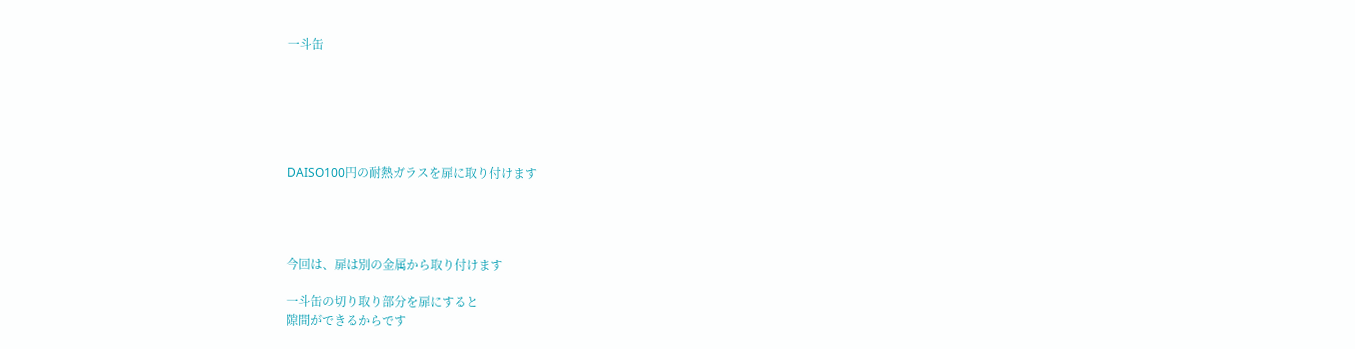一斗缶






DAISO100円の耐熱ガラスを扉に取り付けます




今回は、扉は別の金属から取り付けます

一斗缶の切り取り部分を扉にすると
隙間ができるからです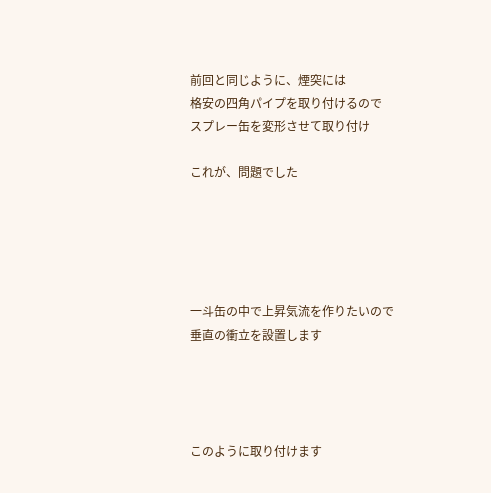前回と同じように、煙突には
格安の四角パイプを取り付けるので
スプレー缶を変形させて取り付け

これが、問題でした





一斗缶の中で上昇気流を作りたいので
垂直の衝立を設置します




このように取り付けます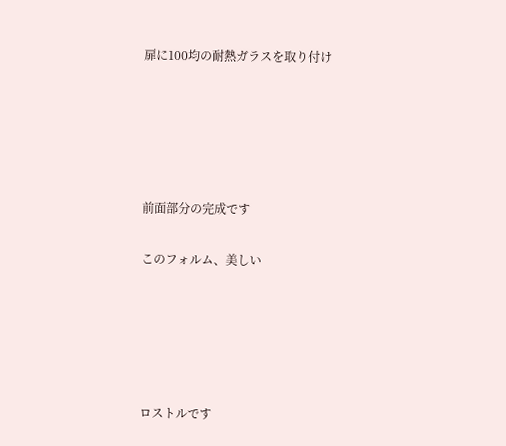扉に100均の耐熱ガラスを取り付け





前面部分の完成です

このフォルム、美しい





ロストルです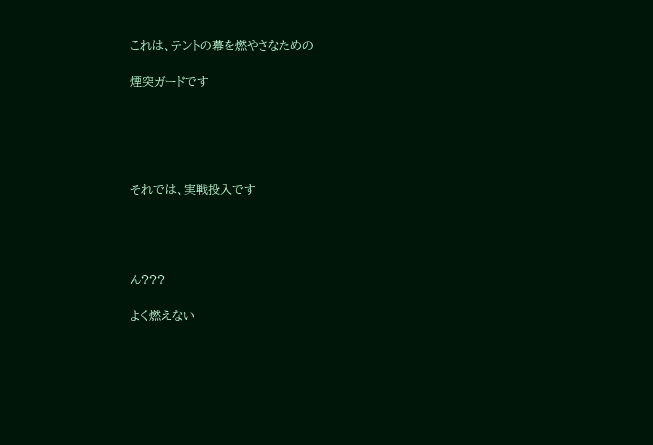これは、テントの幕を燃やさなための

煙突ガードです





それでは、実戦投入です




ん???

よく燃えない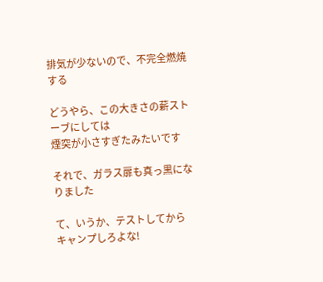排気が少ないので、不完全燃焼する

どうやら、この大きさの薪ストーブにしては
煙突が小さすぎたみたいです

それで、ガラス扉も真っ黒になりました

て、いうか、テストしてから
キャンプしろよな!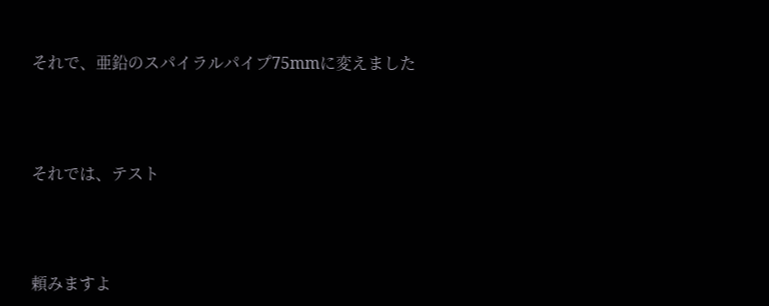それで、亜鉛のスパイラルパイプ75mmに変えました




それでは、テスト




頼みますよ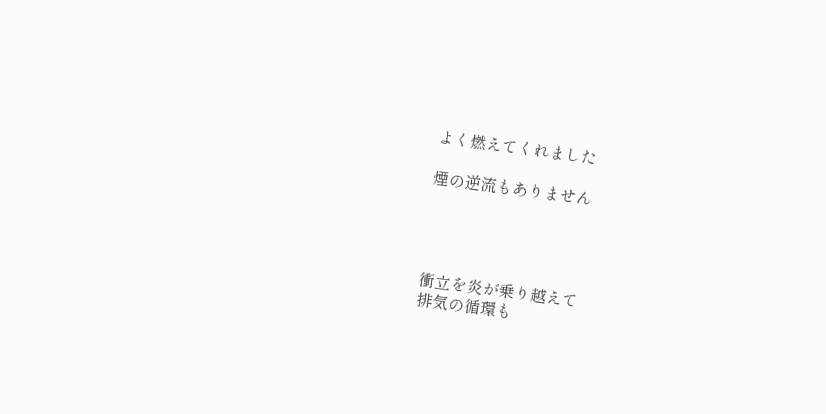よく燃えてくれました

煙の逆流もありません




衝立を炎が乗り越えて
排気の循環も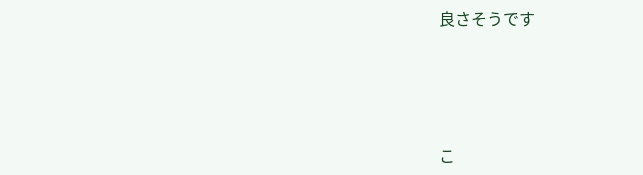良さそうです




こ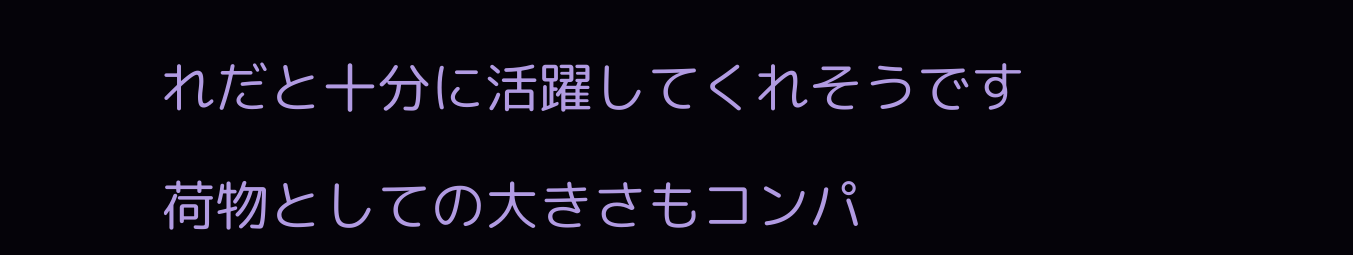れだと十分に活躍してくれそうです

荷物としての大きさもコンパ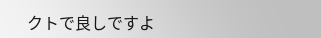クトで良しですよ